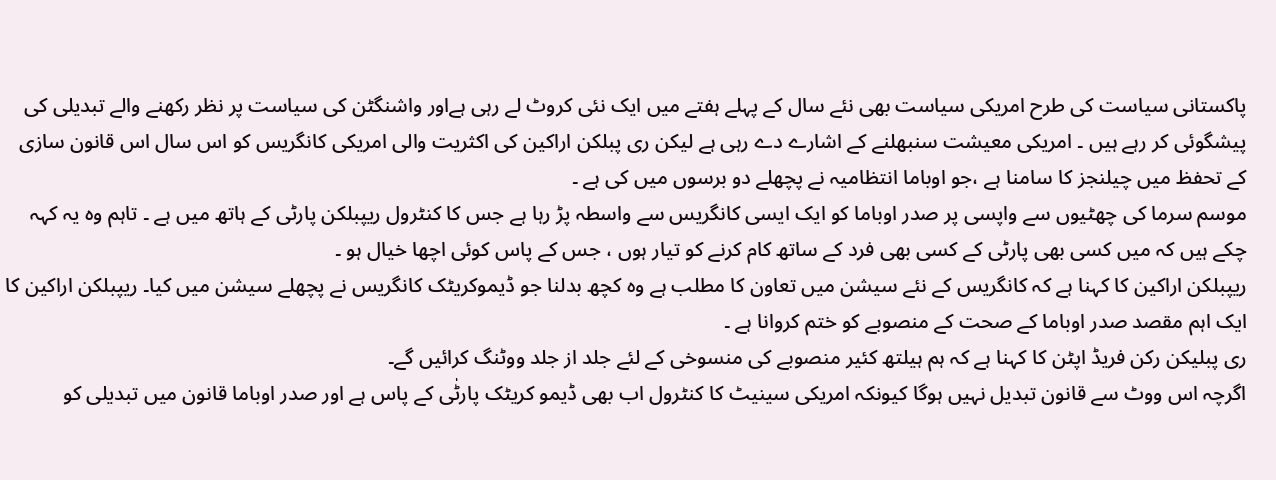پاکستانی سیاست کی طرح امریکی سیاست بھی نئے سال کے پہلے ہفتے میں ایک نئی کروٹ لے رہی ہےاور واشنگٹن کی سیاست پر نظر رکھنے والے تبدیلی کی پیشگوئی کر رہے ہیں ۔ امریکی معیشت سنبھلنے کے اشارے دے رہی ہے لیکن ری پبلکن اراکین کی اکثریت والی امریکی کانگریس کو اس سال اس قانون سازی کے تحفظ میں چیلنجز کا سامنا ہے ،جو اوباما انتظامیہ نے پچھلے دو برسوں میں کی ہے ۔
موسم سرما کی چھٹیوں سے واپسی پر صدر اوباما کو ایک ایسی کانگریس سے واسطہ پڑ رہا ہے جس کا کنٹرول ریپبلکن پارٹی کے ہاتھ میں ہے ۔ تاہم وہ یہ کہہ چکے ہیں کہ میں کسی بھی پارٹی کے کسی بھی فرد کے ساتھ کام کرنے کو تیار ہوں ، جس کے پاس کوئی اچھا خیال ہو ۔
ریپبلکن اراکین کا کہنا ہے کہ کانگریس کے نئے سیشن میں تعاون کا مطلب ہے وہ کچھ بدلنا جو ڈیموکریٹک کانگریس نے پچھلے سیشن میں کیا۔ ریپبلکن اراکین کا ایک اہم مقصد صدر اوباما کے صحت کے منصوبے کو ختم کروانا ہے ۔
ری پبلیکن رکن فریڈ اپٹن کا کہنا ہے کہ ہم ہیلتھ کئیر منصوبے کی منسوخی کے لئے جلد از جلد ووٹنگ کرائیں گے۔
اگرچہ اس ووٹ سے قانون تبدیل نہیں ہوگا کیونکہ امریکی سینیٹ کا کنٹرول اب بھی ڈیمو کریٹک پارٹٰی کے پاس ہے اور صدر اوباما قانون میں تبدیلی کو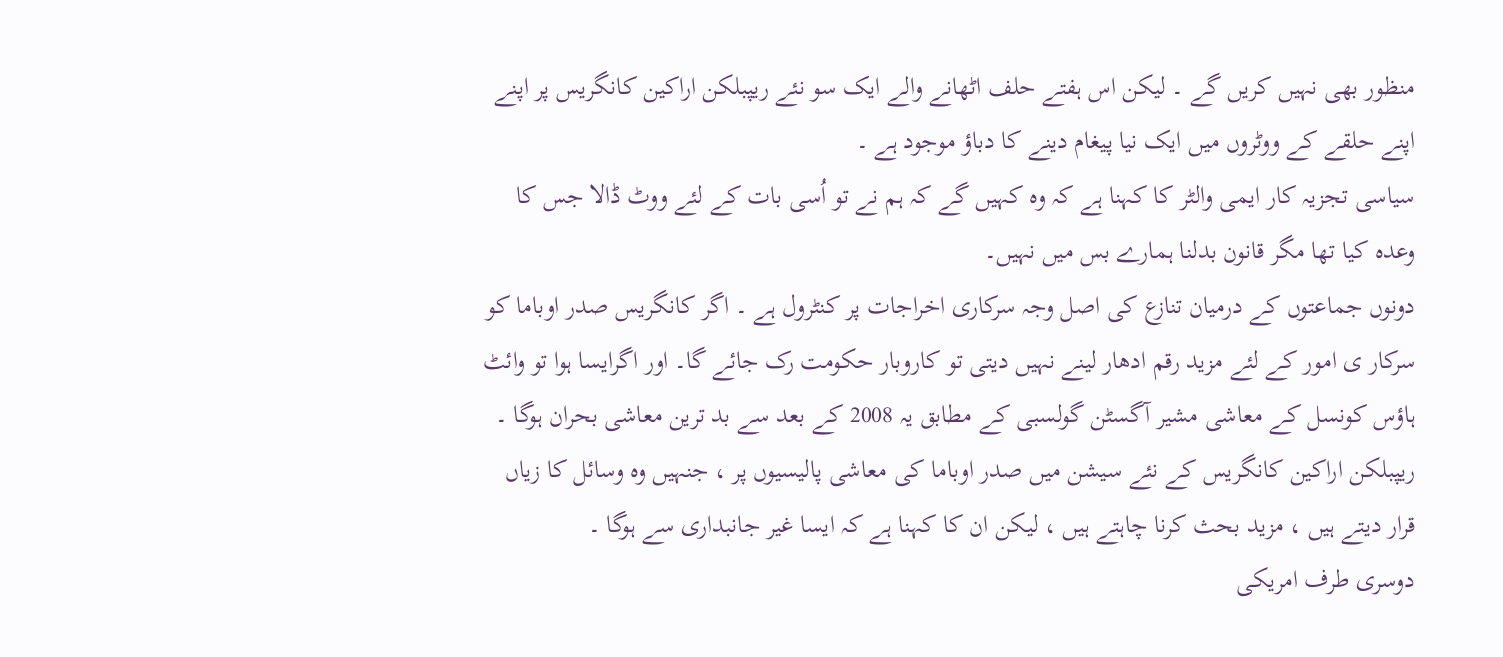منظور بھی نہیں کریں گے ۔ لیکن اس ہفتے حلف اٹھانے والے ایک سو نئے ریپبلکن اراکین کانگریس پر اپنے اپنے حلقے کے ووٹروں میں ایک نیا پیغام دینے کا دباؤ موجود ہے ۔
سیاسی تجزیہ کار ایمی والٹر کا کہنا ہے کہ وہ کہیں گے کہ ہم نے تو اُسی بات کے لئے ووٹ ڈالا جس کا وعدہ کیا تھا مگر قانون بدلنا ہمارے بس میں نہیں۔
دونوں جماعتوں کے درمیان تنازع کی اصل وجہ سرکاری اخراجات پر کنٹرول ہے ۔ اگر کانگریس صدر اوباما کو سرکار ی امور کے لئے مزید رقم ادھار لینے نہیں دیتی تو کاروبار حکومت رک جائے گا۔ اور اگرایسا ہوا تو وائٹ ہاؤس کونسل کے معاشی مشیر آگسٹن گولسبی کے مطابق یہ 2008 کے بعد سے بد ترین معاشی بحران ہوگا ۔
ریپبلکن اراکین کانگریس کے نئے سیشن میں صدر اوباما کی معاشی پالیسیوں پر ، جنہیں وہ وسائل کا زیاں قرار دیتے ہیں ، مزید بحث کرنا چاہتے ہیں ، لیکن ان کا کہنا ہے کہ ایسا غیر جانبداری سے ہوگا ۔
دوسری طرف امریکی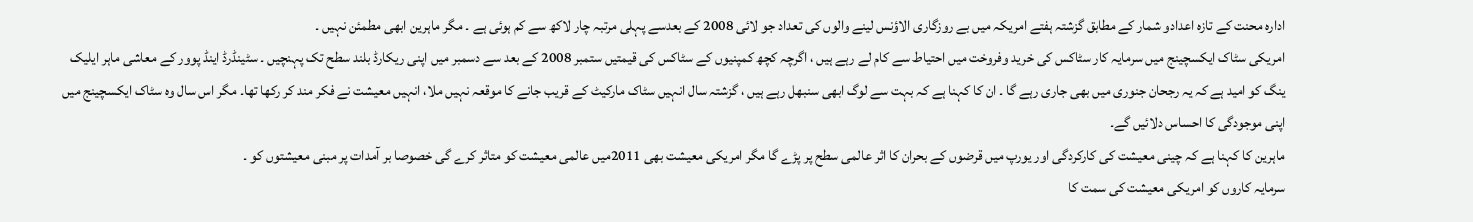ادارہ محنت کے تازہ اعدادو شمار کے مطابق گزشتہ ہفتے امریکہ میں بے روزگاری الاؤنس لینے والوں کی تعداد جو لائی 2008 کے بعدسے پہلی مرتبہ چار لاکھ سے کم ہوئی ہے ۔ مگر ماہرین ابھی مطمئن نہیں ۔
امریکی سٹاک ایکسچینج میں سرمایہ کار سٹاکس کی خرید وفروخت میں احتیاط سے کام لے رہے ہیں ، اگرچہ کچھ کمپنیوں کے سٹاکس کی قیمتیں ستمبر 2008 کے بعد سے دسمبر میں اپنی ریکارڈ بلند سطح تک پہنچیں ۔ سٹینڈرڈ اینڈ پوور کے معاشی ماہر ایلیک ینگ کو امید ہے کہ یہ رجحان جنوری میں بھی جاری رہے گا ۔ ان کا کہنا ہے کہ بہت سے لوگ ابھی سنبھل رہے ہیں ، گزشتہ سال انہیں سٹاک مارکیٹ کے قریب جانے کا موقعہ نہیں ملا، انہیں معیشت نے فکر مند کر رکھا تھا۔ مگر اس سال وہ سٹاک ایکسچینج میں اپنی موجودگی کا احساس دلائیں گے۔
ماہرین کا کہنا ہے کہ چینی معیشت کی کارکردگی اور یورپ میں قرضوں کے بحران کا اثر عالمی سطح پر پڑے گا مگر امریکی معیشت بھی 2011میں عالمی معیشت کو متاثر کرے گی خصوصا بر آمدات پر مبنی معیشتوں کو ۔
سرمایہ کاروں کو امریکی معیشت کی سمت کا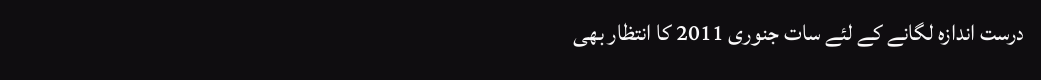درست اندازہ لگانے کے لئے سات جنوری 2011 کا انتظار بھی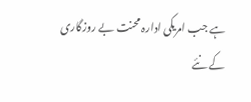ہے جب امریکی ادارہ محنت بے روزگاری کے نئے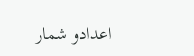اعدادو شمار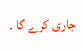جاری کرے گا ۔